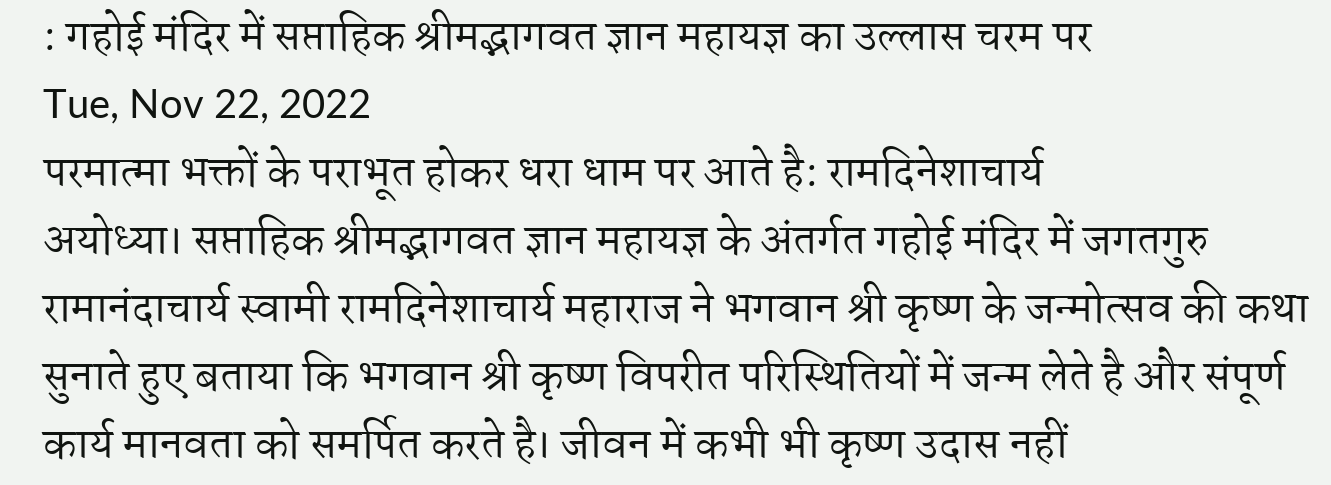: गहोई मंदिर में सप्ताहिक श्रीमद्भागवत ज्ञान महायज्ञ का उल्लास चरम पर
Tue, Nov 22, 2022
परमात्मा भक्तों के पराभूत होकर धरा धाम पर आते है: रामदिनेशाचार्य
अयोध्या। सप्ताहिक श्रीमद्भागवत ज्ञान महायज्ञ के अंतर्गत गहोई मंदिर में जगतगुरु रामानंदाचार्य स्वामी रामदिनेशाचार्य महाराज ने भगवान श्री कृष्ण के जन्मोत्सव की कथा सुनाते हुए बताया कि भगवान श्री कृष्ण विपरीत परिस्थितियों में जन्म लेते है और संपूर्ण कार्य मानवता को समर्पित करते है। जीवन में कभी भी कृष्ण उदास नहीं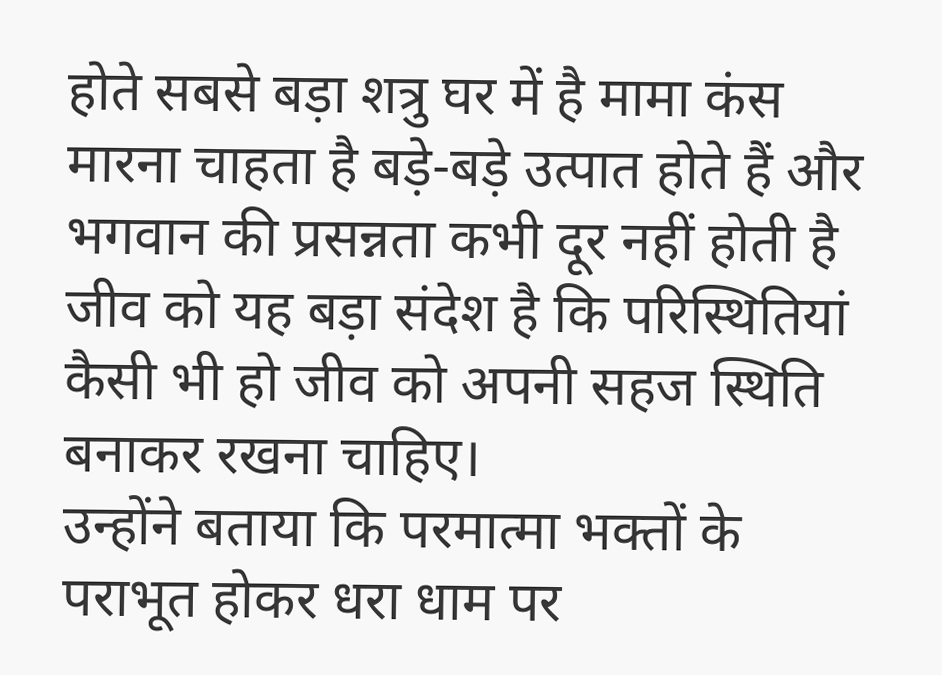होते सबसे बड़ा शत्रु घर में है मामा कंस मारना चाहता है बड़े-बड़े उत्पात होते हैं और भगवान की प्रसन्नता कभी दूर नहीं होती है जीव को यह बड़ा संदेश है कि परिस्थितियां कैसी भी हो जीव को अपनी सहज स्थिति बनाकर रखना चाहिए।
उन्होंने बताया कि परमात्मा भक्तों के पराभूत होकर धरा धाम पर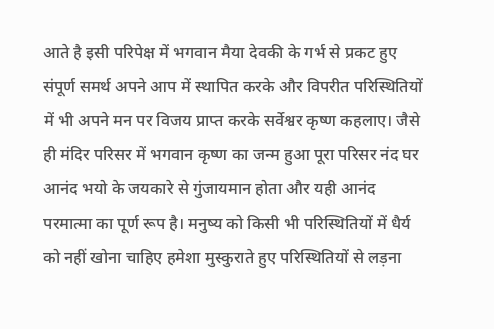आते है इसी परिपेक्ष में भगवान मैया देवकी के गर्भ से प्रकट हुए संपूर्ण समर्थ अपने आप में स्थापित करके और विपरीत परिस्थितियों में भी अपने मन पर विजय प्राप्त करके सर्वेश्वर कृष्ण कहलाए। जैसे ही मंदिर परिसर में भगवान कृष्ण का जन्म हुआ पूरा परिसर नंद घर आनंद भयो के जयकारे से गुंजायमान होता और यही आनंद परमात्मा का पूर्ण रूप है। मनुष्य को किसी भी परिस्थितियों में धैर्य को नहीं खोना चाहिए हमेशा मुस्कुराते हुए परिस्थितियों से लड़ना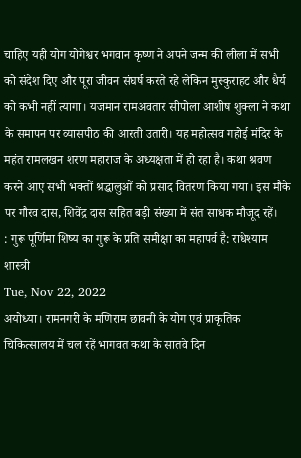चाहिए यही योग योगेश्वर भगवान कृष्ण ने अपने जन्म की लीला में सभी को संदेश दिए और पूरा जीवन संघर्ष करते रहे लेकिन मुस्कुराहट और धैर्य को कभी नहीं त्यागा। यजमान रामअवतार सीपोला आशीष शुक्ला ने कथा के समापन पर व्यासपीठ की आरती उतारी। यह महोत्सव गहोई मंदिर के महंत रामलखन शरण महाराज के अध्यक्षता में हो रहा है। कथा श्रवण करने आए सभी भक्तों श्रद्धालुओं को प्रसाद वितरण किया गया। इस मौके पर गौरव दास, शिवेंद्र दास सहित बड़ी संख्या में संत साधक मौजूद रहें।
: गुरू पूर्णिमा शिष्य का गुरू के प्रति समीक्षा का महापर्व है: राधेश्याम शास्त्री
Tue, Nov 22, 2022
अयोध्या। रामनगरी के मणिराम छावनी के योग एवं प्राकृतिक चिकित्सालय में चल रहें भागवत कथा के सातवे दिन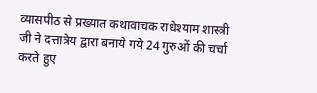व्यासपीठ से प्रख्यात कथावाचक राधेश्याम शास्त्री जी ने दत्तात्रेय द्वारा बनाये गये 24 गुरुओं की चर्चा करते हुए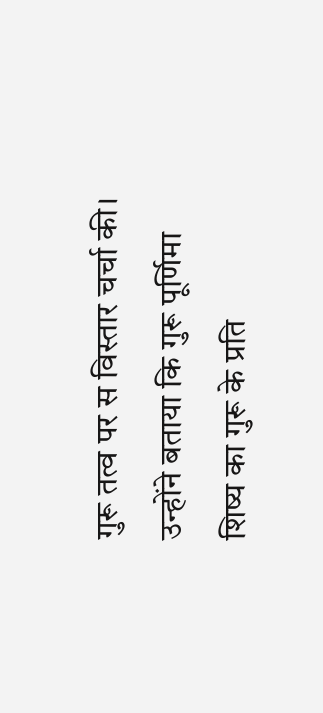गुरू तत्व पर स विस्तार चर्चा की। उन्होंने बताया कि गुरू पूर्णिमा शिष्य का गुरू के प्रति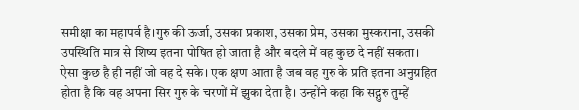समीक्षा का महापर्व है।गुरु की ऊर्जा, उसका प्रकाश, उसका प्रेम, उसका मुस्कराना, उसकी उपस्थिति मात्र से शिष्य इतना पोषित हो जाता है और बदले में वह कुछ दे नहीं सकता। ऐसा कुछ है ही नहीं जो वह दे सके। एक क्षण आता है जब वह गुरु के प्रति इतना अनुग्रहित होता है कि वह अपना सिर गुरु के चरणों में झुका देता है। उन्होंने कहा कि सद्गुरु तुम्हें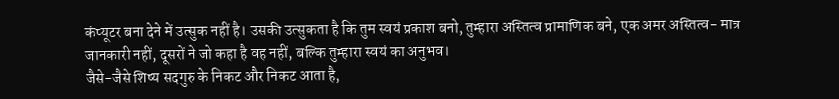कंप्यूटर बना देने में उत्सुक नहीं है। उसकी उत्सुकता है कि तुम स्वयं प्रकाश बनो, तुम्हारा अस्तित्व प्रामाणिक बने, एक अमर अस्तित्व- मात्र जानकारी नहीं, दूसरों ने जो कहा है वह नहीं, बल्कि तुम्हारा स्वयं का अनुभव।
जैसे-जैसे शिष्य सदगुरु के निकट और निकट आता है,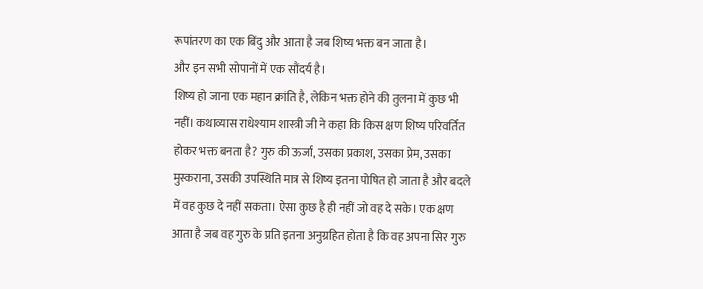रूपांतरण का एक बिंदु और आता है जब शिष्य भक्त बन जाता है।
और इन सभी सोपानों में एक सौंदर्य है।
शिष्य हो जाना एक महान क्रांति है, लेकिन भक्त होने की तुलना में कुछ भी नहीं। कथाव्यास राधेश्याम शास्त्री जी ने कहा कि किस क्षण शिष्य परिवर्तित होकर भक्त बनता है? गुरु की ऊर्जा, उसका प्रकाश, उसका प्रेम, उसका मुस्कराना, उसकी उपस्थिति मात्र से शिष्य इतना पोषित हो जाता है और बदले में वह कुछ दे नहीं सकता। ऐसा कुछ है ही नहीं जो वह दे सके। एक क्षण आता है जब वह गुरु के प्रति इतना अनुग्रहित होता है कि वह अपना सिर गुरु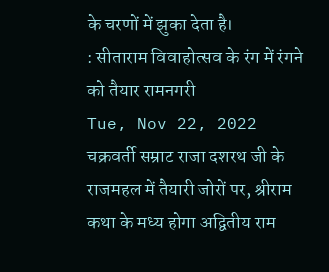के चरणों में झुका देता है।
: सीताराम विवाहोत्सव के रंग में रंगने को तैयार रामनगरी
Tue, Nov 22, 2022
चक्रवर्ती सम्राट राजा दशरथ जी के राजमहल में तैयारी जोरों पर, श्रीराम कथा के मध्य होगा अद्वितीय राम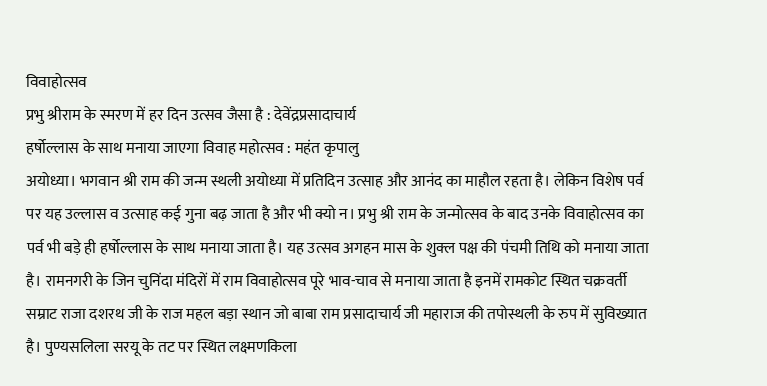विवाहोत्सव
प्रभु श्रीराम के स्मरण में हर दिन उत्सव जैसा है : देवेंद्रप्रसादाचार्य
हर्षोल्लास के साथ मनाया जाएगा विवाह महोत्सव : महंत कृपालु
अयोध्या। भगवान श्री राम की जन्म स्थली अयोध्या में प्रतिदिन उत्साह और आनंद का माहौल रहता है। लेकिन विशेष पर्व पर यह उल्लास व उत्साह कई गुना बढ़ जाता है और भी क्यो न। प्रभु श्री राम के जन्मोत्सव के बाद उनके विवाहोत्सव का पर्व भी बड़े ही हर्षोल्लास के साथ मनाया जाता है। यह उत्सव अगहन मास के शुक्ल पक्ष की पंचमी तिथि को मनाया जाता है। रामनगरी के जिन चुनिंदा मंदिरों में राम विवाहोत्सव पूरे भाव-चाव से मनाया जाता है इनमें रामकोट स्थित चक्रवर्ती सम्राट राजा दशरथ जी के राज महल बड़ा स्थान जो बाबा राम प्रसादाचार्य जी महाराज की तपोस्थली के रुप में सुविख्यात है। पुण्यसलिला सरयू के तट पर स्थित लक्ष्मणकिला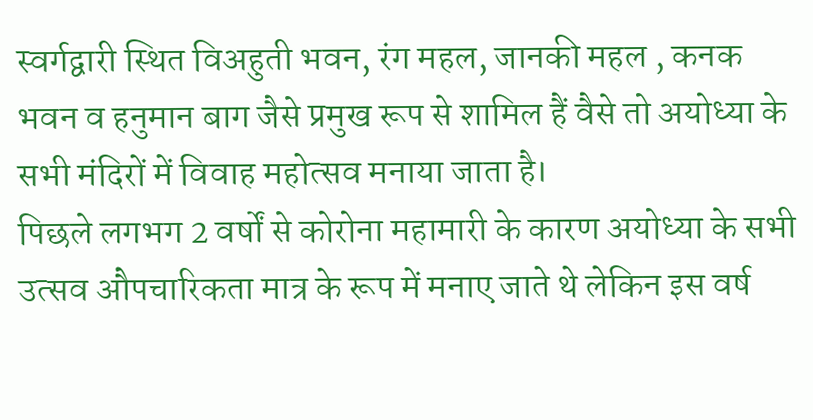स्वर्गद्वारी स्थित विअहुती भवन, रंग महल, जानकी महल , कनक भवन व हनुमान बाग जैसे प्रमुख रूप से शामिल हैं वैसे तो अयोध्या के सभी मंदिरों में विवाह महोत्सव मनाया जाता है।
पिछले लगभग 2 वर्षों से कोरोना महामारी के कारण अयोध्या के सभी उत्सव औपचारिकता मात्र के रूप में मनाए जाते थे लेकिन इस वर्ष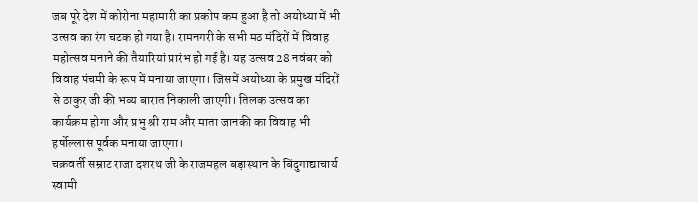जब पूरे देश में कोरोना महामारी का प्रकोप कम हुआ है तो अयोध्या में भी उत्सव का रंग चटक हो गया है। रामनगरी के सभी मठ मंदिरों में विवाह महोत्सव मनाने की तैयारियां प्रारंभ हो गई है। यह उत्सव 28 नवंबर को विवाह पंचमी के रूप में मनाया जाएगा। जिसमें अयोध्या के प्रमुख मंदिरों से ठाकुर जी की भव्य बारात निकाली जाएगी। तिलक उत्सव का कार्यक्रम होगा और प्रभु श्री राम और माता जानकी का विवाह भी हर्षोल्लास पूर्वक मनाया जाएगा।
चक्रवर्ती सम्राट राजा दशरथ जी के राजमहल बड़ास्थान के बिंदुगाद्याचार्य स्वामी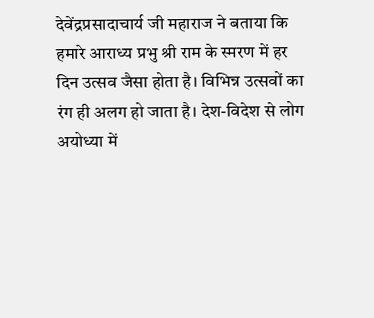देवेंद्रप्रसादाचार्य जी महाराज ने बताया कि हमारे आराध्य प्रभु श्री राम के स्मरण में हर दिन उत्सव जैसा होता है। विभिन्न उत्सवों का रंग ही अलग हो जाता है। देश-विदेश से लोग अयोध्या में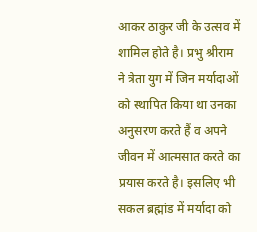आकर ठाकुर जी के उत्सव में शामिल होते है। प्रभु श्रीराम ने त्रेता युग में जिन मर्यादाओं को स्थापित किया था उनका अनुसरण करते हैं व अपने जीवन में आत्मसात करते का प्रयास करते है। इसलिए भी सकल ब्रह्मांड में मर्यादा को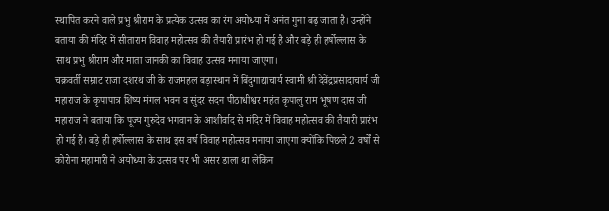स्थापित करने वाले प्रभु श्रीराम के प्रत्येक उत्सव का रंग अयोध्या में अनंत गुना बढ़ जाता है। उन्होंने बताया की मंदिर में सीताराम विवाह महोत्सव की तैयारी प्रारंभ हो गई है और बड़े ही हर्षोल्लास के साथ प्रभु श्रीराम और माता जानकी का विवाह उत्सव मनाया जाएगा।
चक्रवर्ती सम्राट राजा दशरथ जी के राजमहल बड़ास्थान में बिंदुगाद्याचार्य स्वामी श्री देवेंद्रप्रसादाचार्य जी महाराज के कृपापात्र शिष्य मंगल भवन व सुंदर सदन पीठाधीश्वर महंत कृपालु राम भूषण दास जी महाराज ने बताया कि पूज्य गुरुदेव भगवान के आशीर्वाद से मंदिर में विवाह महोत्सव की तैयारी प्रारंभ हो गई है। बड़े ही हर्षोल्लास के साथ इस वर्ष विवाह महोत्सव मनाया जाएगा क्योंकि पिछले 2 वर्षों से कोरोना महामारी ने अयोध्या के उत्सव पर भी असर डाला था लेकिन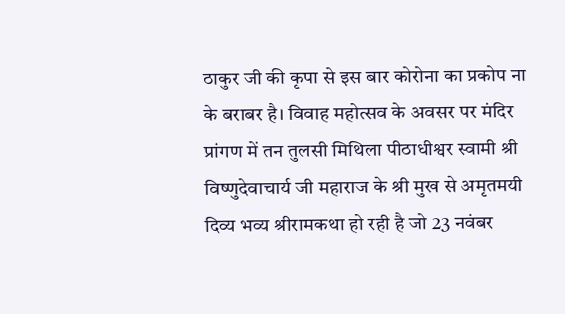ठाकुर जी की कृपा से इस बार कोरोना का प्रकोप ना के बराबर है। विवाह महोत्सव के अवसर पर मंदिर प्रांगण में तन तुलसी मिथिला पीठाधीश्वर स्वामी श्री विष्णुदेवाचार्य जी महाराज के श्री मुख से अमृतमयी दिव्य भव्य श्रीरामकथा हो रही है जो 23 नवंबर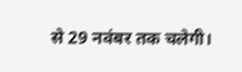से 29 नवंबर तक चलेगी।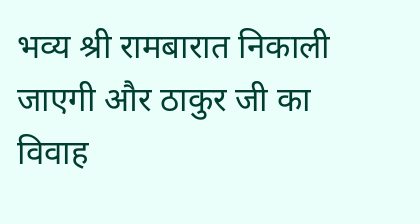भव्य श्री रामबारात निकाली जाएगी और ठाकुर जी का विवाह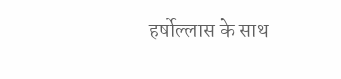हर्षोल्लास के साथ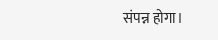संपन्न होगा।